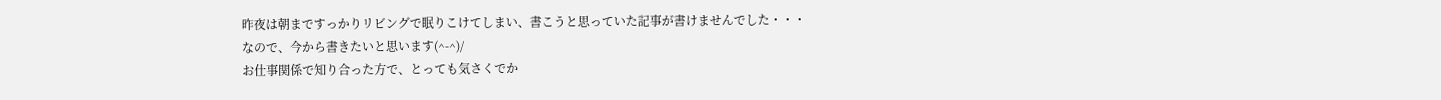昨夜は朝まですっかりリビングで眠りこけてしまい、書こうと思っていた記事が書けませんでした・・・
なので、今から書きたいと思います(^-^)/
お仕事関係で知り合った方で、とっても気さくでか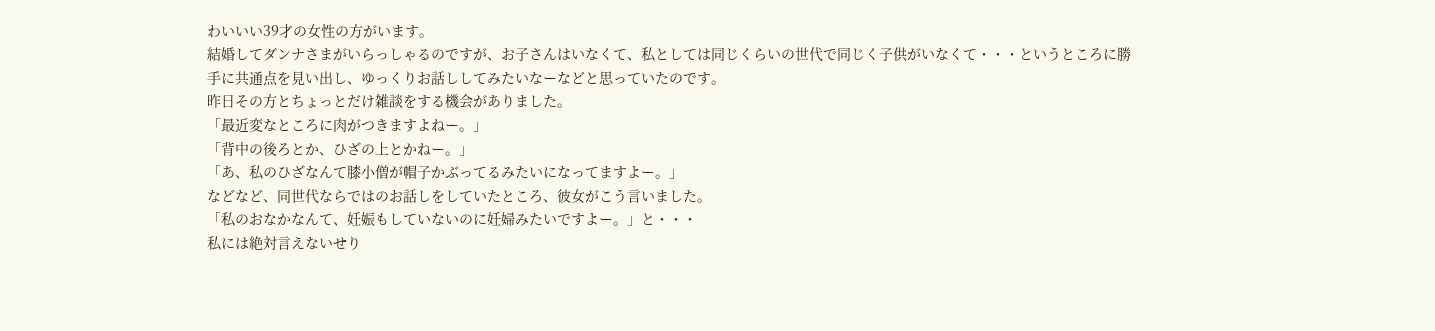わいいい39才の女性の方がいます。
結婚してダンナさまがいらっしゃるのですが、お子さんはいなくて、私としては同じくらいの世代で同じく子供がいなくて・・・というところに勝手に共通点を見い出し、ゆっくりお話ししてみたいなーなどと思っていたのです。
昨日その方とちょっとだけ雑談をする機会がありました。
「最近変なところに肉がつきますよねー。」
「背中の後ろとか、ひざの上とかねー。」
「あ、私のひざなんて膝小僧が帽子かぶってるみたいになってますよー。」
などなど、同世代ならではのお話しをしていたところ、彼女がこう言いました。
「私のおなかなんて、妊娠もしていないのに妊婦みたいですよー。」と・・・
私には絶対言えないせり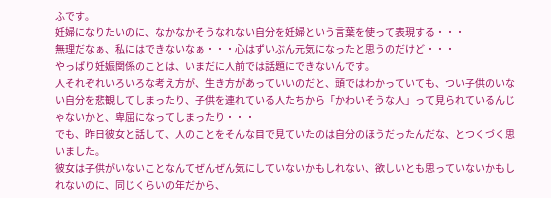ふです。
妊婦になりたいのに、なかなかそうなれない自分を妊婦という言葉を使って表現する・・・
無理だなぁ、私にはできないなぁ・・・心はずいぶん元気になったと思うのだけど・・・
やっぱり妊娠関係のことは、いまだに人前では話題にできないんです。
人それぞれいろいろな考え方が、生き方があっていいのだと、頭ではわかっていても、つい子供のいない自分を悲観してしまったり、子供を連れている人たちから「かわいそうな人」って見られているんじゃないかと、卑屈になってしまったり・・・
でも、昨日彼女と話して、人のことをそんな目で見ていたのは自分のほうだったんだな、とつくづく思いました。
彼女は子供がいないことなんてぜんぜん気にしていないかもしれない、欲しいとも思っていないかもしれないのに、同じくらいの年だから、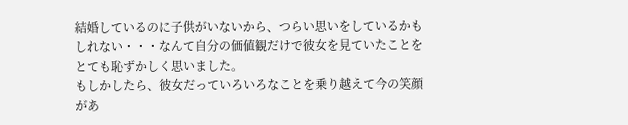結婚しているのに子供がいないから、つらい思いをしているかもしれない・・・なんて自分の価値観だけで彼女を見ていたことをとても恥ずかしく思いました。
もしかしたら、彼女だっていろいろなことを乗り越えて今の笑顔があ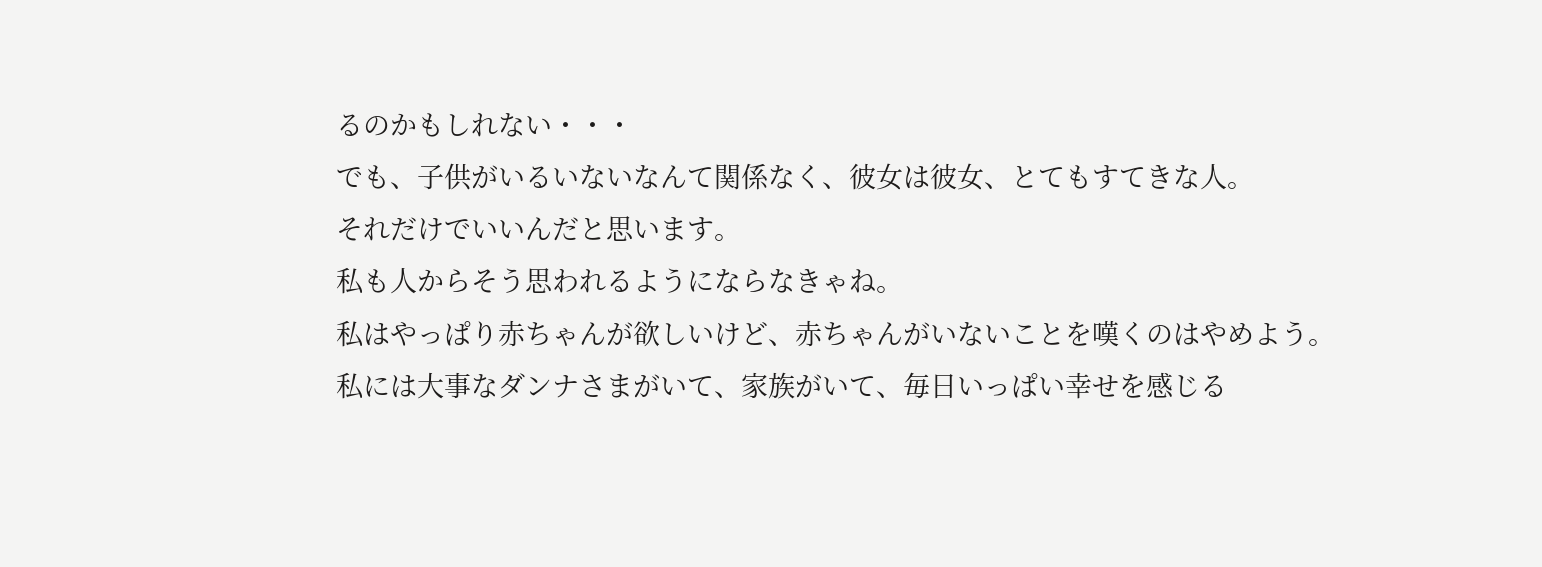るのかもしれない・・・
でも、子供がいるいないなんて関係なく、彼女は彼女、とてもすてきな人。
それだけでいいんだと思います。
私も人からそう思われるようにならなきゃね。
私はやっぱり赤ちゃんが欲しいけど、赤ちゃんがいないことを嘆くのはやめよう。
私には大事なダンナさまがいて、家族がいて、毎日いっぱい幸せを感じる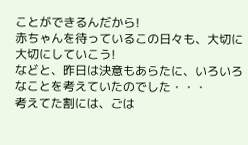ことができるんだから!
赤ちゃんを待っているこの日々も、大切に大切にしていこう!
などと、昨日は決意もあらたに、いろいろなことを考えていたのでした・・・
考えてた割には、ごは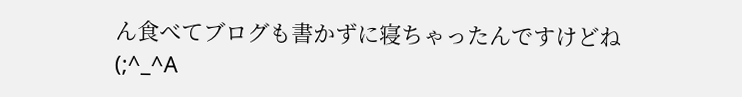ん食べてブログも書かずに寝ちゃったんですけどね(;^_^A